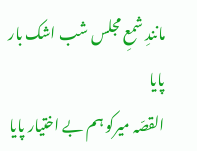مانندِ شمعِ مجلس شب اشک بار پایا
القصّہ میرکو ہم بے اختیار پایا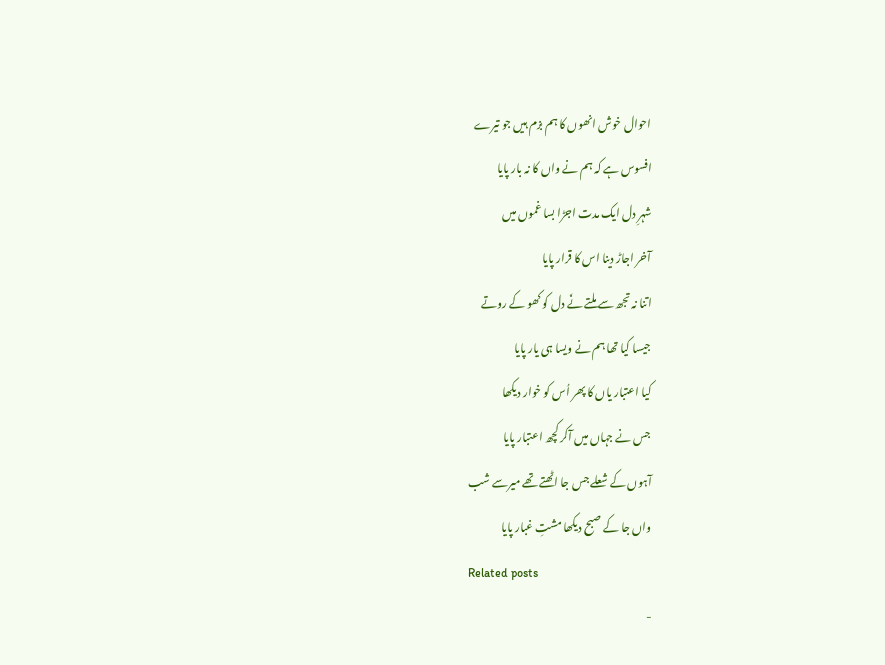احوال خوش انھوں کا ہم بزم ہیں جو تیرے
افسوس ہے کہ ہم نے واں کا نہ بار پایا
شہرِ دل ایک مدت اجڑا بسا غموں میں
آخر اجاڑ دینا اس کا قرار پایا
اتنا نہ تجھ سے ملتے نَے دل کو کھو کے روتے
جیسا کیا تھا ہم نے ویسا ہی یار پایا
کیا اعتبار یاں کا پھر اُس کو خوار دیکھا
جس نے جہاں میں آکر کچھ اعتبار پایا
آہوں کے شعلے جس جا اٹھتے تھے میرسے شب
واں جا کے صبح دیکھا مشتِ غبار پایا
Related posts
-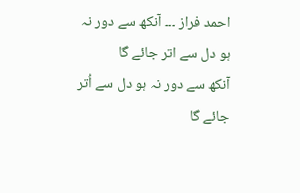احمد فراز ۔۔۔ آنکھ سے دور نہ ہو دل سے اتر جائے گا
آنکھ سے دور نہ ہو دل سے اُتر جائے گا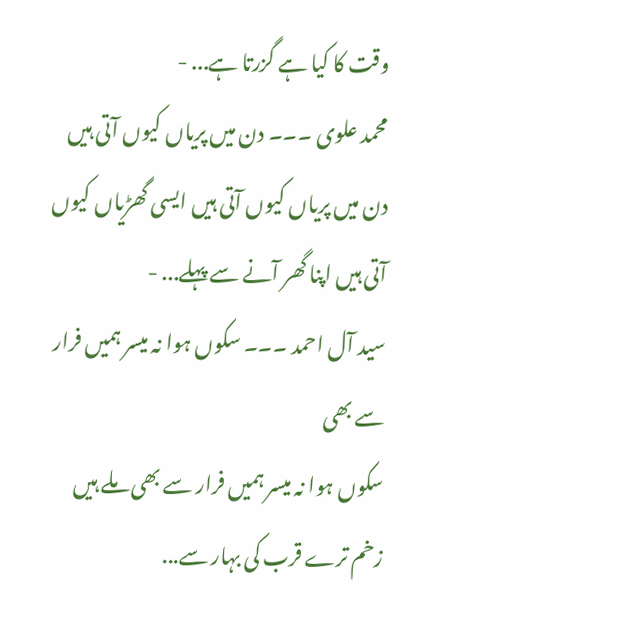وقت کا کیا ہے گزرتا ہے... -
محمد علوی ۔۔۔ دن میں پریاں کیوں آتی ہیں
دن میں پریاں کیوں آتی ہیں ایسی گھڑیاں کیوں آتی ہیں اپنا گھر آنے سے پہلے... -
سید آل احمد ۔۔۔ سکوں ہوا نہ میسر ہمیں فرار سے بھی
سکوں ہوا نہ میسر ہمیں فرار سے بھی ملے ہیں زخم ترے قرب کی بہار سے...